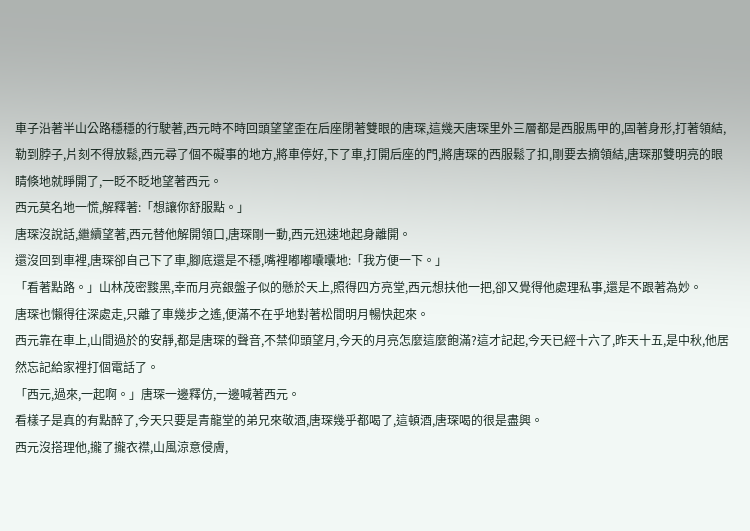車子沿著半山公路穩穩的行駛著,西元時不時回頭望望歪在后座閉著雙眼的唐琛,這幾天唐琛里外三層都是西服馬甲的,固著身形,打著領結,勒到脖子,片刻不得放鬆,西元尋了個不礙事的地方,將車停好,下了車,打開后座的門,將唐琛的西服鬆了扣,剛要去摘領結,唐琛那雙明亮的眼睛倏地就睜開了,一眨不眨地望著西元。
西元莫名地一慌,解釋著:「想讓你舒服點。」
唐琛沒說話,繼續望著,西元替他解開領口,唐琛剛一動,西元迅速地起身離開。
還沒回到車裡,唐琛卻自己下了車,腳底還是不穩,嘴裡嘟嘟囔囔地:「我方便一下。」
「看著點路。」山林茂密黢黑,幸而月亮銀盤子似的懸於天上,照得四方亮堂,西元想扶他一把,卻又覺得他處理私事,還是不跟著為妙。
唐琛也懶得往深處走,只離了車幾步之遙,便滿不在乎地對著松間明月暢快起來。
西元靠在車上,山間過於的安靜,都是唐琛的聲音,不禁仰頭望月,今天的月亮怎麼這麼飽滿?這才記起,今天已經十六了,昨天十五,是中秋,他居然忘記給家裡打個電話了。
「西元,過來,一起啊。」唐琛一邊釋仿,一邊喊著西元。
看樣子是真的有點醉了,今天只要是青龍堂的弟兄來敬酒,唐琛幾乎都喝了,這頓酒,唐琛喝的很是盡興。
西元沒搭理他,攏了攏衣襟,山風涼意侵膚,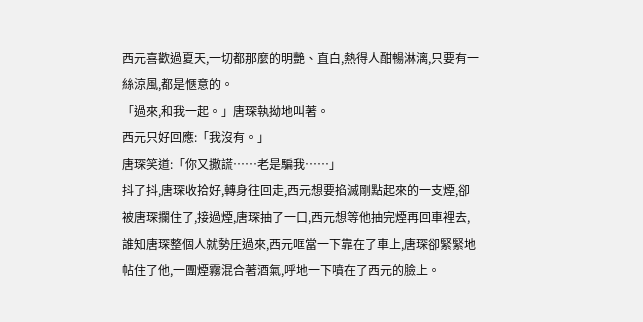西元喜歡過夏天,一切都那麼的明艷、直白,熱得人酣暢淋漓,只要有一絲涼風,都是愜意的。
「過來,和我一起。」唐琛執拗地叫著。
西元只好回應:「我沒有。」
唐琛笑道:「你又撒謊……老是騙我……」
抖了抖,唐琛收拾好,轉身往回走,西元想要掐滅剛點起來的一支煙,卻被唐琛攔住了,接過煙,唐琛抽了一口,西元想等他抽完煙再回車裡去,誰知唐琛整個人就勢圧過來,西元哐當一下靠在了車上,唐琛卻緊緊地帖住了他,一團煙霧混合著酒氣,呼地一下噴在了西元的臉上。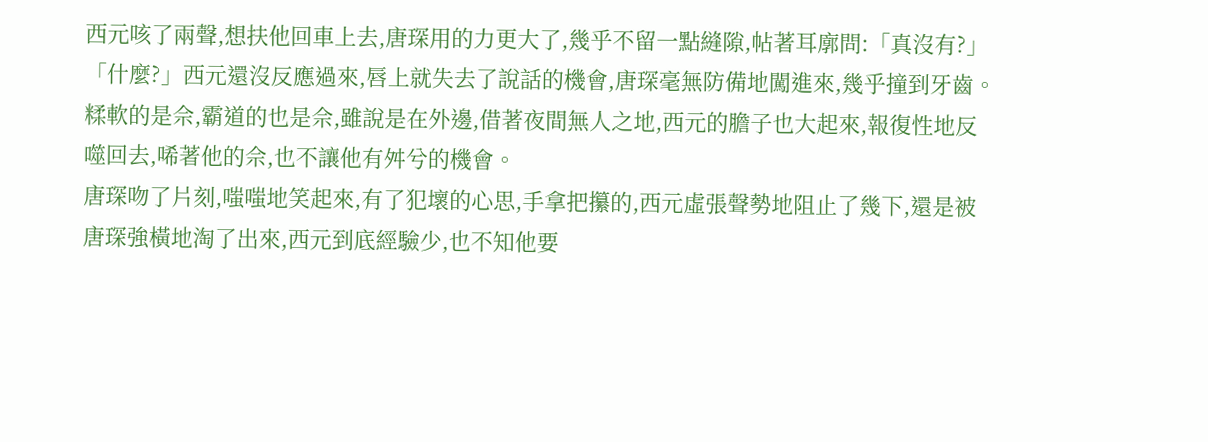西元咳了兩聲,想扶他回車上去,唐琛用的力更大了,幾乎不留一點縫隙,帖著耳廓問:「真沒有?」
「什麼?」西元還沒反應過來,唇上就失去了說話的機會,唐琛毫無防備地闖進來,幾乎撞到牙齒。
糅軟的是佘,霸道的也是佘,雖說是在外邊,借著夜間無人之地,西元的膽子也大起來,報復性地反噬回去,唏著他的佘,也不讓他有舛兮的機會。
唐琛吻了片刻,嗤嗤地笑起來,有了犯壞的心思,手拿把攥的,西元虛張聲勢地阻止了幾下,還是被唐琛強橫地淘了出來,西元到底經驗少,也不知他要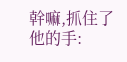幹嘛,抓住了他的手: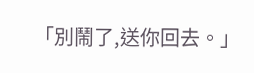「別鬧了,送你回去。」